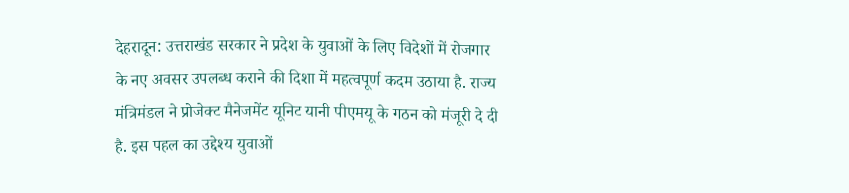देहरादून: उत्तराखंड सरकार ने प्रदेश के युवाओं के लिए विदेशों में रोजगार के नए अवसर उपलब्ध कराने की दिशा में महत्वपूर्ण कदम उठाया है. राज्य मंत्रिमंडल ने प्रोजेक्ट मैनेजमेंट यूनिट यानी पीएमयू के गठन को मंजूरी दे दी है. इस पहल का उद्देश्य युवाओं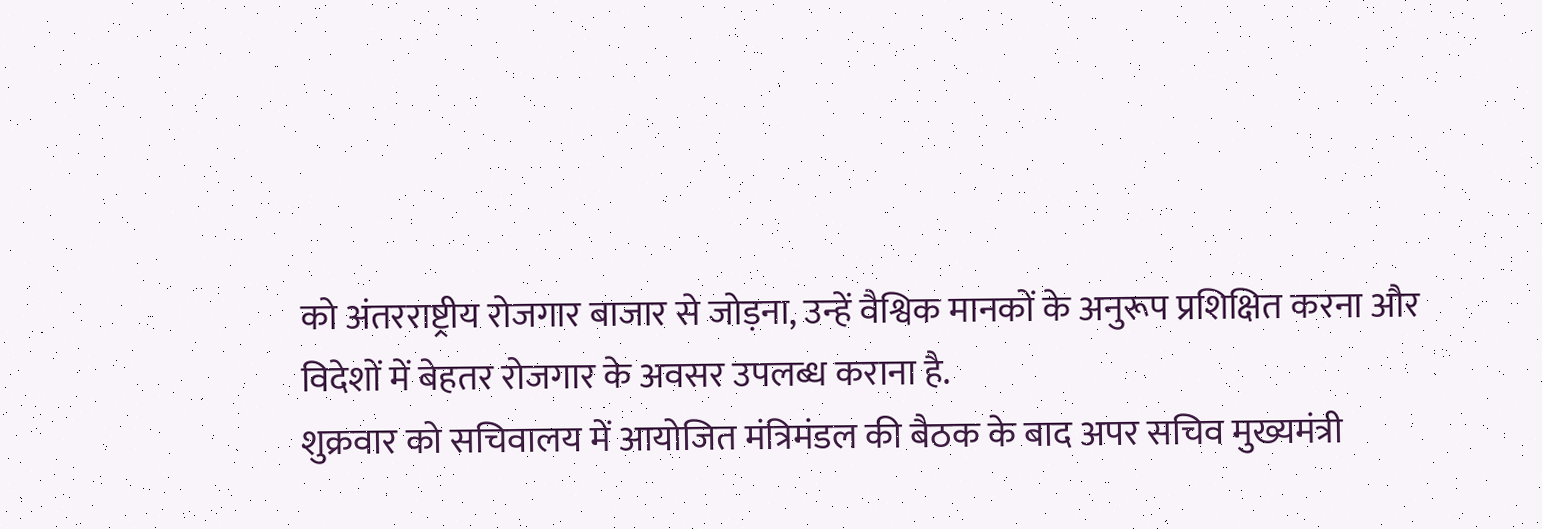को अंतरराष्ट्रीय रोजगार बाजार से जोड़ना, उन्हें वैश्विक मानकों के अनुरूप प्रशिक्षित करना और विदेशों में बेहतर रोजगार के अवसर उपलब्ध कराना है.
शुक्रवार को सचिवालय में आयोजित मंत्रिमंडल की बैठक के बाद अपर सचिव मुख्यमंत्री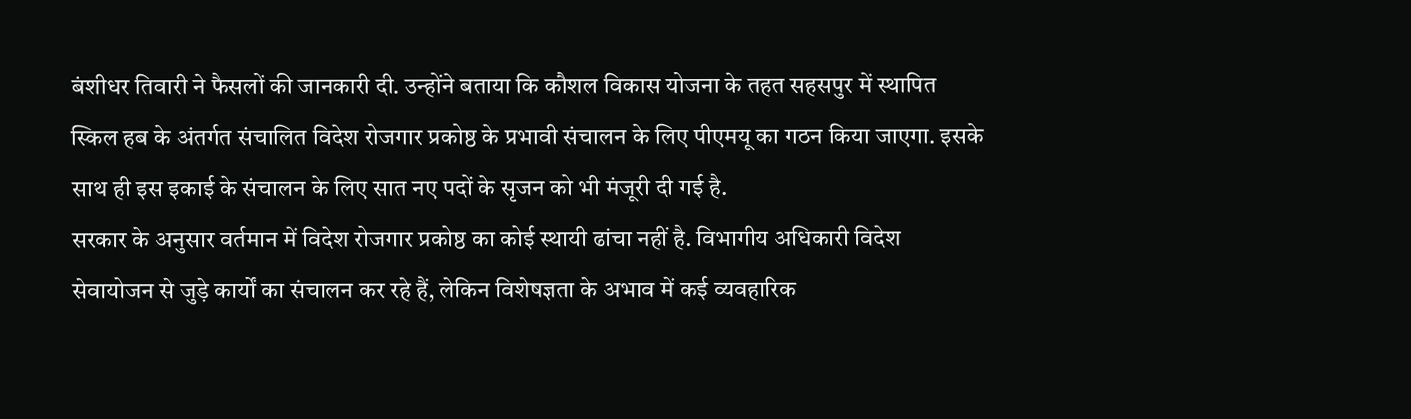बंशीधर तिवारी ने फैसलों की जानकारी दी. उन्होंने बताया कि कौशल विकास योजना के तहत सहसपुर में स्थापित स्किल हब के अंतर्गत संचालित विदेश रोजगार प्रकोष्ठ के प्रभावी संचालन के लिए पीएमयू का गठन किया जाएगा. इसके साथ ही इस इकाई के संचालन के लिए सात नए पदों के सृजन को भी मंजूरी दी गई है.
सरकार के अनुसार वर्तमान में विदेश रोजगार प्रकोष्ठ का कोई स्थायी ढांचा नहीं है. विभागीय अधिकारी विदेश सेवायोजन से जुड़े कार्यों का संचालन कर रहे हैं, लेकिन विशेषज्ञता के अभाव में कई व्यवहारिक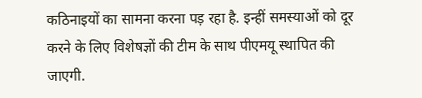कठिनाइयों का सामना करना पड़ रहा है. इन्हीं समस्याओं को दूर करने के लिए विशेषज्ञों की टीम के साथ पीएमयू स्थापित की जाएगी.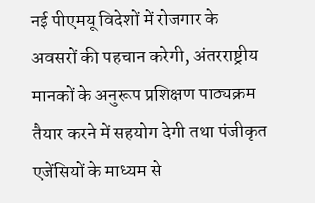नई पीएमयू विदेशों में रोजगार के अवसरों की पहचान करेगी, अंतरराष्ट्रीय मानकों के अनुरूप प्रशिक्षण पाठ्यक्रम तैयार करने में सहयोग देगी तथा पंजीकृत एजेंसियों के माध्यम से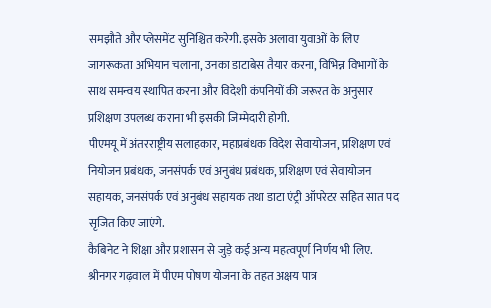समझौते और प्लेसमेंट सुनिश्चित करेगी. इसके अलावा युवाओं के लिए जागरूकता अभियान चलाना, उनका डाटाबेस तैयार करना, विभिन्न विभागों के साथ समन्वय स्थापित करना और विदेशी कंपनियों की जरूरत के अनुसार प्रशिक्षण उपलब्ध कराना भी इसकी जिम्मेदारी होगी.
पीएमयू में अंतरराष्ट्रीय सलाहकार, महाप्रबंधक विदेश सेवायोजन, प्रशिक्षण एवं नियोजन प्रबंधक, जनसंपर्क एवं अनुबंध प्रबंधक, प्रशिक्षण एवं सेवायोजन सहायक, जनसंपर्क एवं अनुबंध सहायक तथा डाटा एंट्री ऑपरेटर सहित सात पद सृजित किए जाएंगे.
कैबिनेट ने शिक्षा और प्रशासन से जुड़े कई अन्य महत्वपूर्ण निर्णय भी लिए. श्रीनगर गढ़वाल में पीएम पोषण योजना के तहत अक्षय पात्र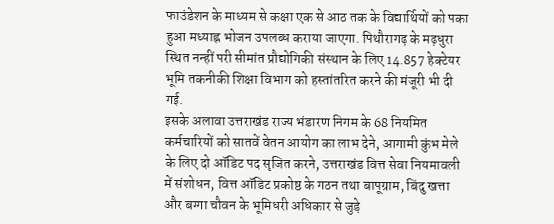फाउंडेशन के माध्यम से कक्षा एक से आठ तक के विद्यार्थियों को पका हुआ मध्याह्न भोजन उपलब्ध कराया जाएगा. पिथौरागढ़ के मढ़धुरा स्थित नन्हीं परी सीमांत प्रौद्योगिकी संस्थान के लिए 14.857 हेक्टेयर भूमि तकनीकी शिक्षा विभाग को हस्तांतरित करने की मंजूरी भी दी गई.
इसके अलावा उत्तराखंड राज्य भंडारण निगम के 68 नियमित कर्मचारियों को सातवें वेतन आयोग का लाभ देने, आगामी कुंभ मेले के लिए दो ऑडिट पद सृजित करने, उत्तराखंड वित्त सेवा नियमावली में संशोधन, वित्त ऑडिट प्रकोष्ठ के गठन तथा बापूग्राम, बिंदु खत्ता और बग्गा चौवन के भूमिधरी अधिकार से जुड़े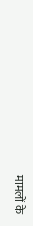मामलों के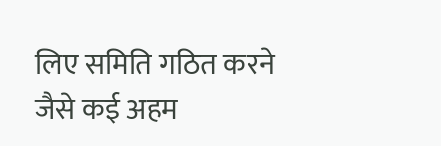लिए समिति गठित करने जैसे कई अहम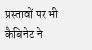प्रस्तावों पर भी कैबिनेट ने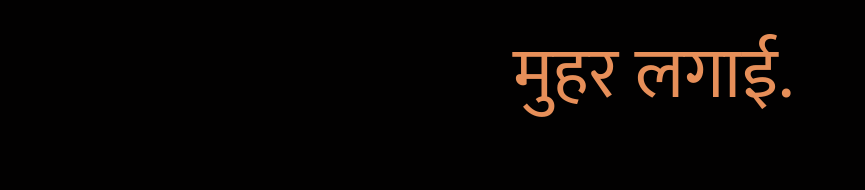मुहर लगाई.